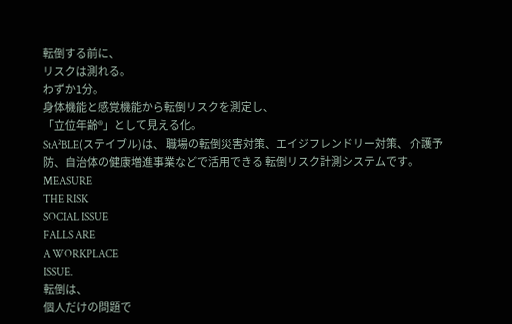転倒する前に、
リスクは測れる。
わずか1分。
身体機能と感覚機能から転倒リスクを測定し、
「立位年齢®」として見える化。
StA²BLE(ステイブル)は、 職場の転倒災害対策、エイジフレンドリー対策、 介護予防、自治体の健康増進事業などで活用できる 転倒リスク計測システムです。
MEASURE
THE RISK
SOCIAL ISSUE
FALLS ARE
A WORKPLACE
ISSUE.
転倒は、
個人だけの問題で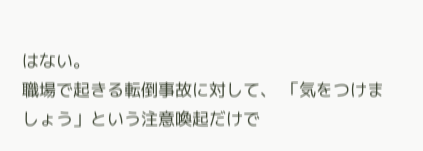はない。
職場で起きる転倒事故に対して、 「気をつけましょう」という注意喚起だけで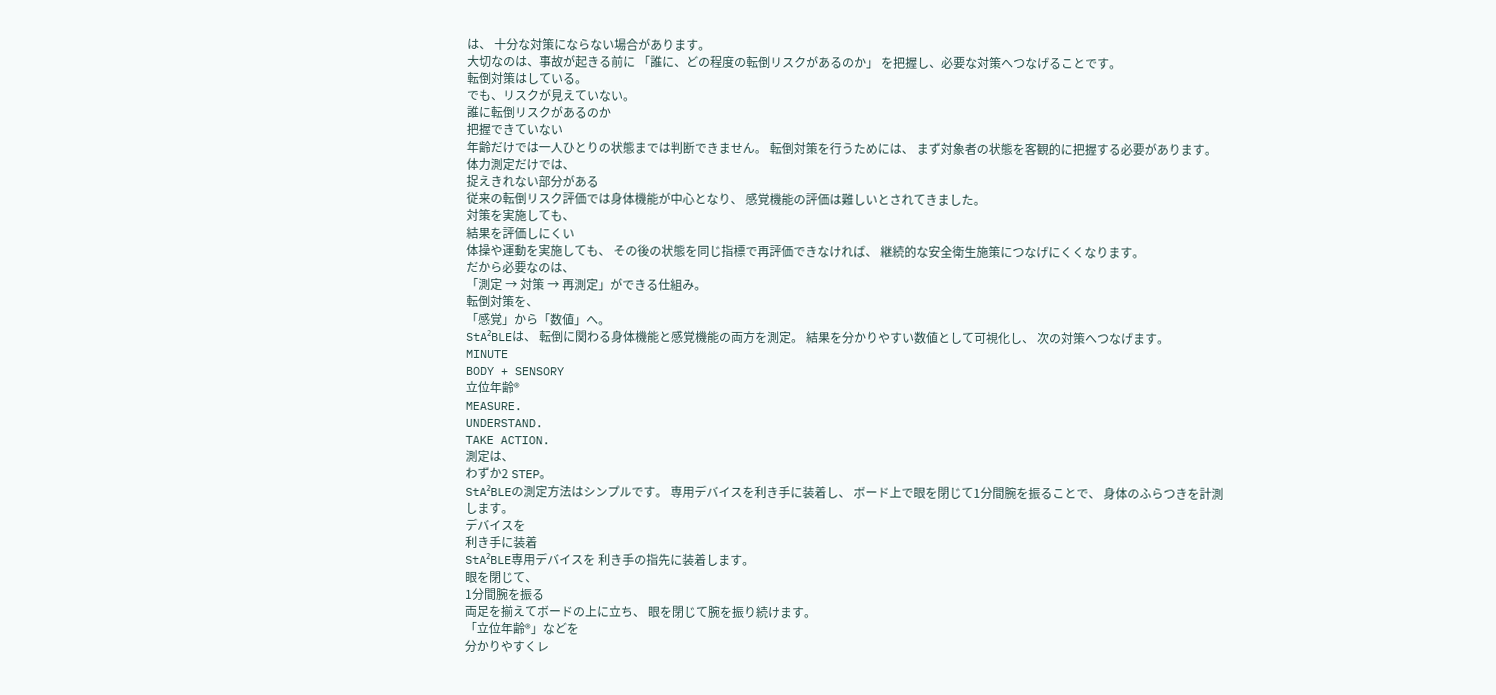は、 十分な対策にならない場合があります。
大切なのは、事故が起きる前に 「誰に、どの程度の転倒リスクがあるのか」 を把握し、必要な対策へつなげることです。
転倒対策はしている。
でも、リスクが見えていない。
誰に転倒リスクがあるのか
把握できていない
年齢だけでは一人ひとりの状態までは判断できません。 転倒対策を行うためには、 まず対象者の状態を客観的に把握する必要があります。
体力測定だけでは、
捉えきれない部分がある
従来の転倒リスク評価では身体機能が中心となり、 感覚機能の評価は難しいとされてきました。
対策を実施しても、
結果を評価しにくい
体操や運動を実施しても、 その後の状態を同じ指標で再評価できなければ、 継続的な安全衛生施策につなげにくくなります。
だから必要なのは、
「測定 → 対策 → 再測定」ができる仕組み。
転倒対策を、
「感覚」から「数値」へ。
StA²BLEは、 転倒に関わる身体機能と感覚機能の両方を測定。 結果を分かりやすい数値として可視化し、 次の対策へつなげます。
MINUTE
BODY + SENSORY
立位年齢®
MEASURE.
UNDERSTAND.
TAKE ACTION.
測定は、
わずか2 STEP。
StA²BLEの測定方法はシンプルです。 専用デバイスを利き手に装着し、 ボード上で眼を閉じて1分間腕を振ることで、 身体のふらつきを計測します。
デバイスを
利き手に装着
StA²BLE専用デバイスを 利き手の指先に装着します。
眼を閉じて、
1分間腕を振る
両足を揃えてボードの上に立ち、 眼を閉じて腕を振り続けます。
「立位年齢®」などを
分かりやすくレ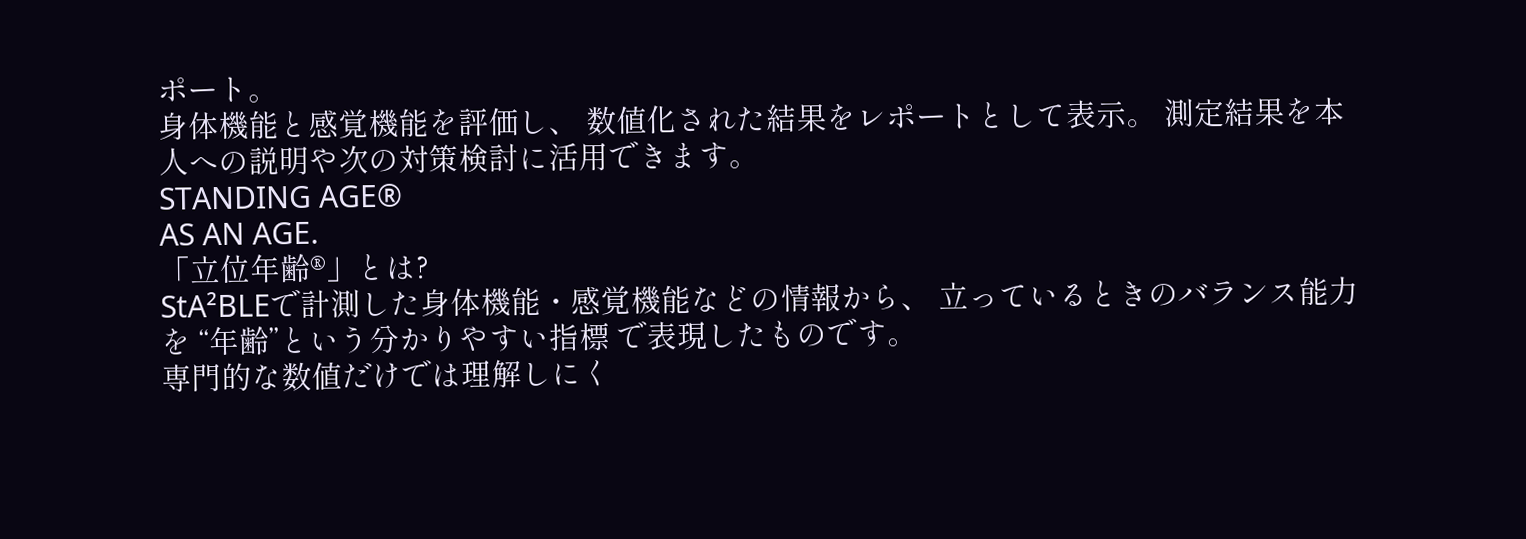ポート。
身体機能と感覚機能を評価し、 数値化された結果をレポートとして表示。 測定結果を本人への説明や次の対策検討に活用できます。
STANDING AGE®
AS AN AGE.
「立位年齢®」とは?
StA²BLEで計測した身体機能・感覚機能などの情報から、 立っているときのバランス能力を “年齢”という分かりやすい指標 で表現したものです。
専門的な数値だけでは理解しにく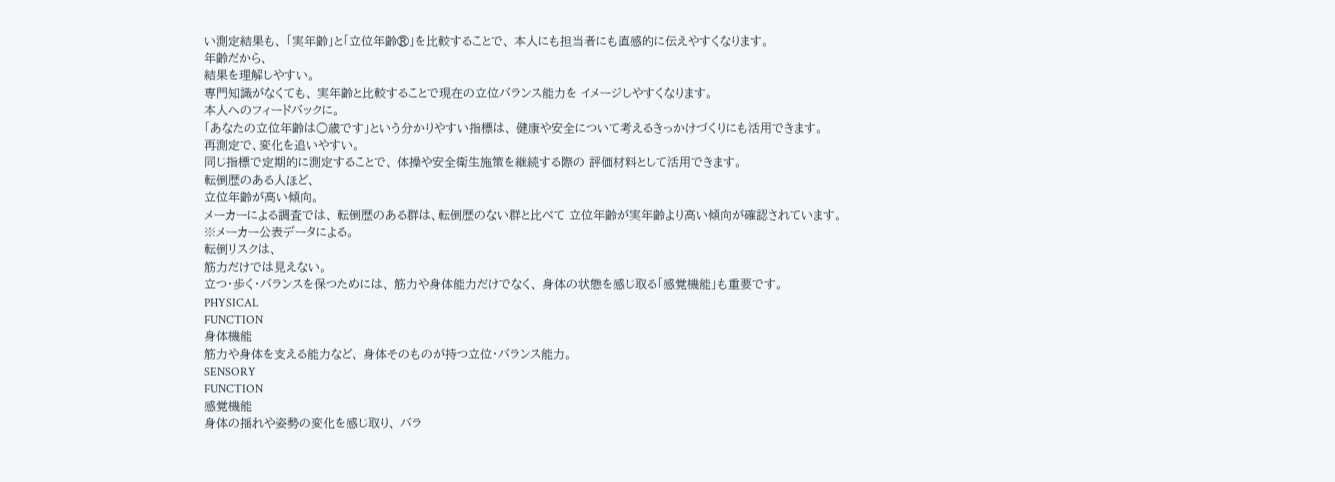い測定結果も、 「実年齢」と「立位年齢®」を比較することで、 本人にも担当者にも直感的に伝えやすくなります。
年齢だから、
結果を理解しやすい。
専門知識がなくても、 実年齢と比較することで現在の立位バランス能力を イメージしやすくなります。
本人へのフィードバックに。
「あなたの立位年齢は○歳です」という分かりやすい指標は、 健康や安全について考えるきっかけづくりにも活用できます。
再測定で、変化を追いやすい。
同じ指標で定期的に測定することで、 体操や安全衛生施策を継続する際の 評価材料として活用できます。
転倒歴のある人ほど、
立位年齢が高い傾向。
メーカーによる調査では、 転倒歴のある群は、転倒歴のない群と比べて 立位年齢が実年齢より高い傾向が確認されています。
※メーカー公表データによる。
転倒リスクは、
筋力だけでは見えない。
立つ・歩く・バランスを保つためには、 筋力や身体能力だけでなく、 身体の状態を感じ取る「感覚機能」も重要です。
PHYSICAL
FUNCTION
身体機能
筋力や身体を支える能力など、 身体そのものが持つ立位・バランス能力。
SENSORY
FUNCTION
感覚機能
身体の揺れや姿勢の変化を感じ取り、 バラ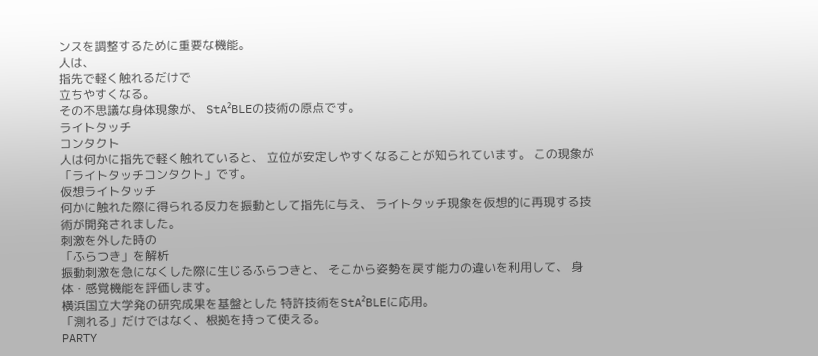ンスを調整するために重要な機能。
人は、
指先で軽く触れるだけで
立ちやすくなる。
その不思議な身体現象が、 StA²BLEの技術の原点です。
ライトタッチ
コンタクト
人は何かに指先で軽く触れていると、 立位が安定しやすくなることが知られています。 この現象が「ライトタッチコンタクト」です。
仮想ライトタッチ
何かに触れた際に得られる反力を振動として指先に与え、 ライトタッチ現象を仮想的に再現する技術が開発されました。
刺激を外した時の
「ふらつき」を解析
振動刺激を急になくした際に生じるふらつきと、 そこから姿勢を戻す能力の違いを利用して、 身体・感覚機能を評価します。
横浜国立大学発の研究成果を基盤とした 特許技術をStA²BLEに応用。
「測れる」だけではなく、根拠を持って使える。
PARTY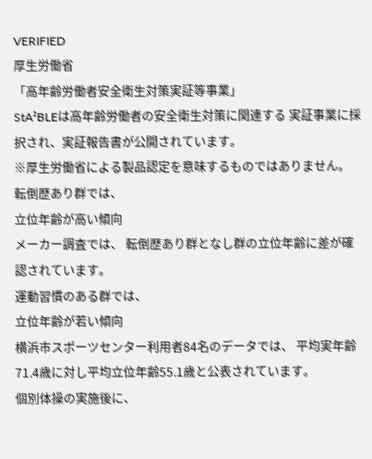VERIFIED
厚生労働省
「高年齢労働者安全衛生対策実証等事業」
StA²BLEは高年齢労働者の安全衛生対策に関連する 実証事業に採択され、実証報告書が公開されています。
※厚生労働省による製品認定を意味するものではありません。
転倒歴あり群では、
立位年齢が高い傾向
メーカー調査では、 転倒歴あり群となし群の立位年齢に差が確認されています。
運動習慣のある群では、
立位年齢が若い傾向
横浜市スポーツセンター利用者84名のデータでは、 平均実年齢71.4歳に対し平均立位年齢55.1歳と公表されています。
個別体操の実施後に、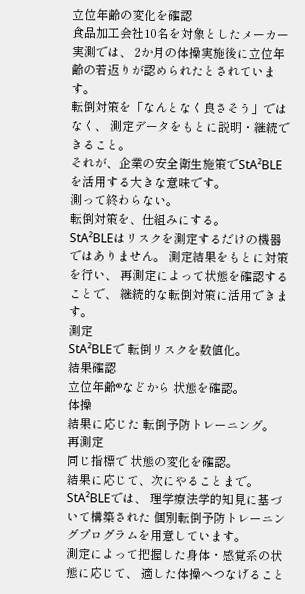立位年齢の変化を確認
食品加工会社10名を対象としたメーカー実測では、 2か月の体操実施後に立位年齢の若返りが認められたとされています。
転倒対策を「なんとなく良さそう」ではなく、 測定データをもとに説明・継続できること。
それが、企業の安全衛生施策でStA²BLEを活用する大きな意味です。
測って終わらない。
転倒対策を、仕組みにする。
StA²BLEはリスクを測定するだけの機器ではありません。 測定結果をもとに対策を行い、 再測定によって状態を確認することで、 継続的な転倒対策に活用できます。
測定
StA²BLEで 転倒リスクを数値化。
結果確認
立位年齢®などから 状態を確認。
体操
結果に応じた 転倒予防トレーニング。
再測定
同じ指標で 状態の変化を確認。
結果に応じて、次にやることまで。
StA²BLEでは、 理学療法学的知見に基づいて構築された 個別転倒予防トレーニングプログラムを用意しています。
測定によって把握した身体・感覚系の状態に応じて、 適した体操へつなげること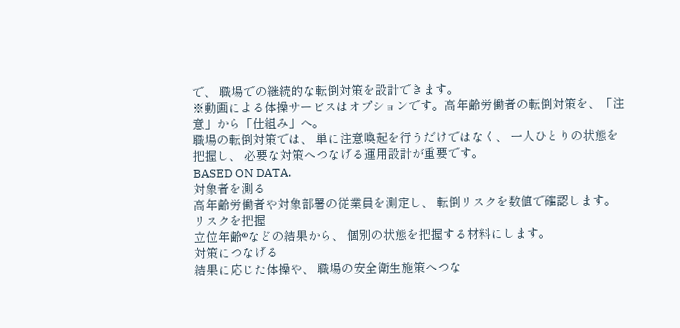で、 職場での継続的な転倒対策を設計できます。
※動画による体操サービスはオプションです。高年齢労働者の転倒対策を、「注意」から「仕組み」へ。
職場の転倒対策では、 単に注意喚起を行うだけではなく、 一人ひとりの状態を把握し、 必要な対策へつなげる運用設計が重要です。
BASED ON DATA.
対象者を測る
高年齢労働者や対象部署の従業員を測定し、 転倒リスクを数値で確認します。
リスクを把握
立位年齢®などの結果から、 個別の状態を把握する材料にします。
対策につなげる
結果に応じた体操や、 職場の安全衛生施策へつな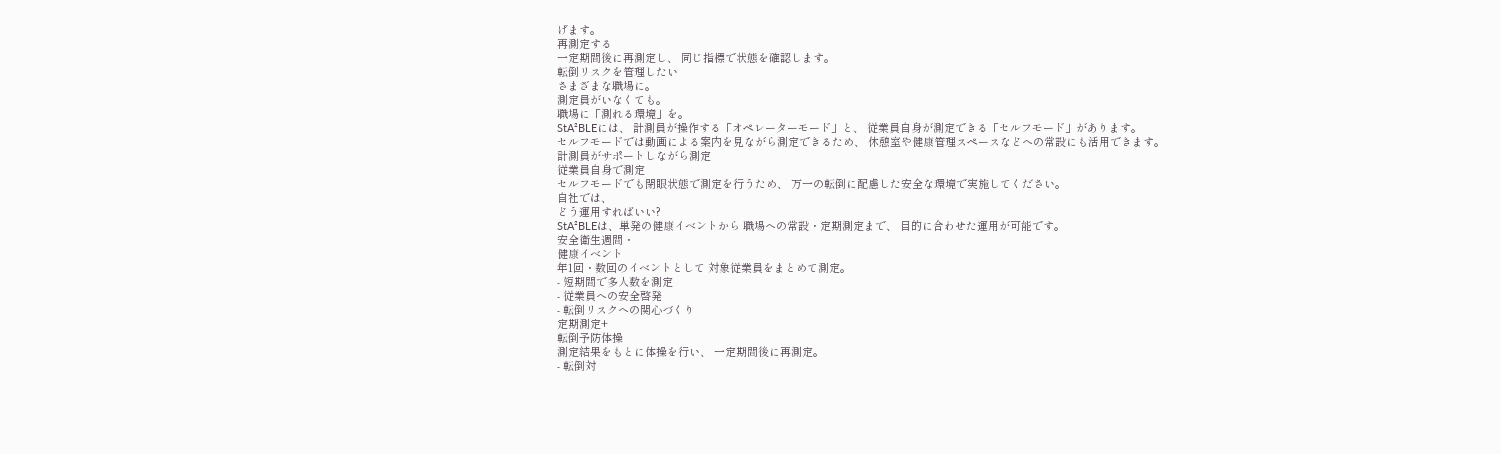げます。
再測定する
一定期間後に再測定し、 同じ指標で状態を確認します。
転倒リスクを管理したい
さまざまな職場に。
測定員がいなくても。
職場に「測れる環境」を。
StA²BLEには、 計測員が操作する「オペレーターモード」と、 従業員自身が測定できる「セルフモード」があります。
セルフモードでは動画による案内を見ながら測定できるため、 休憩室や健康管理スペースなどへの常設にも活用できます。
計測員がサポートしながら測定
従業員自身で測定
セルフモードでも閉眼状態で測定を行うため、 万一の転倒に配慮した安全な環境で実施してください。
自社では、
どう運用すればいい?
StA²BLEは、単発の健康イベントから 職場への常設・定期測定まで、 目的に合わせた運用が可能です。
安全衛生週間・
健康イベント
年1回・数回のイベントとして 対象従業員をまとめて測定。
- 短期間で多人数を測定
- 従業員への安全啓発
- 転倒リスクへの関心づくり
定期測定+
転倒予防体操
測定結果をもとに体操を行い、 一定期間後に再測定。
- 転倒対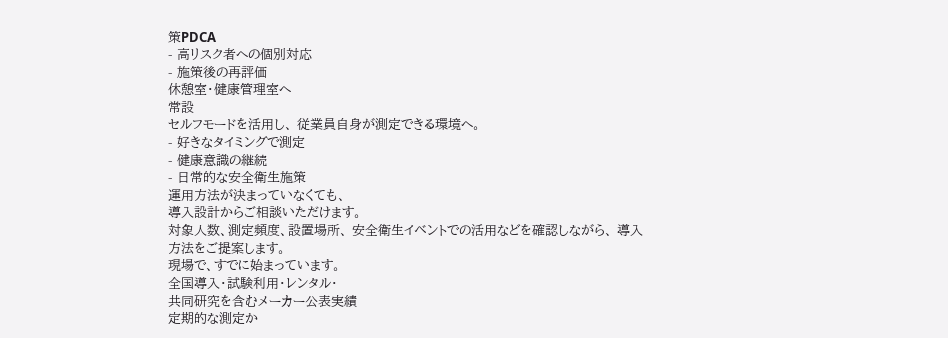策PDCA
- 高リスク者への個別対応
- 施策後の再評価
休憩室・健康管理室へ
常設
セルフモードを活用し、 従業員自身が測定できる環境へ。
- 好きなタイミングで測定
- 健康意識の継続
- 日常的な安全衛生施策
運用方法が決まっていなくても、
導入設計からご相談いただけます。
対象人数、測定頻度、設置場所、 安全衛生イベントでの活用などを確認しながら、 導入方法をご提案します。
現場で、すでに始まっています。
全国導入・試験利用・レンタル・
共同研究を含むメーカー公表実績
定期的な測定か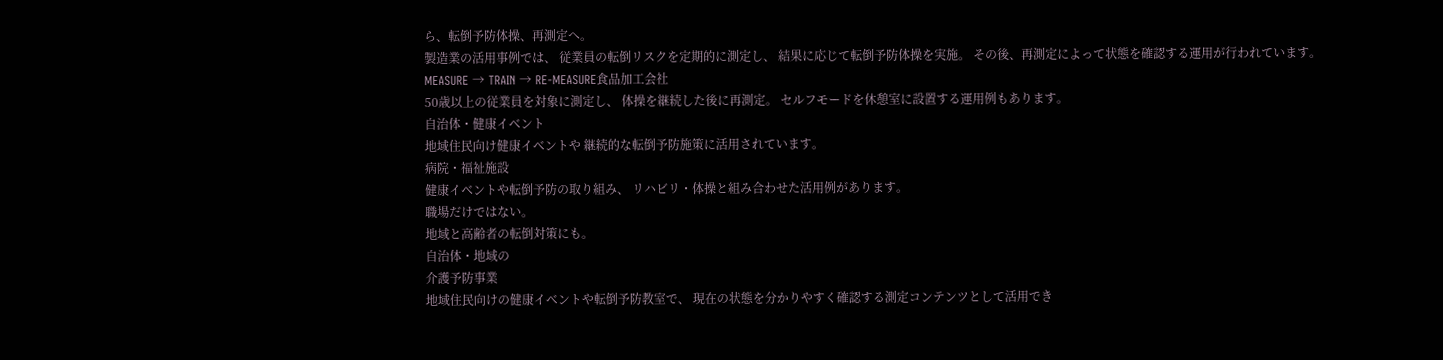ら、転倒予防体操、再測定へ。
製造業の活用事例では、 従業員の転倒リスクを定期的に測定し、 結果に応じて転倒予防体操を実施。 その後、再測定によって状態を確認する運用が行われています。
MEASURE → TRAIN → RE-MEASURE食品加工会社
50歳以上の従業員を対象に測定し、 体操を継続した後に再測定。 セルフモードを休憩室に設置する運用例もあります。
自治体・健康イベント
地域住民向け健康イベントや 継続的な転倒予防施策に活用されています。
病院・福祉施設
健康イベントや転倒予防の取り組み、 リハビリ・体操と組み合わせた活用例があります。
職場だけではない。
地域と高齢者の転倒対策にも。
自治体・地域の
介護予防事業
地域住民向けの健康イベントや転倒予防教室で、 現在の状態を分かりやすく確認する測定コンテンツとして活用でき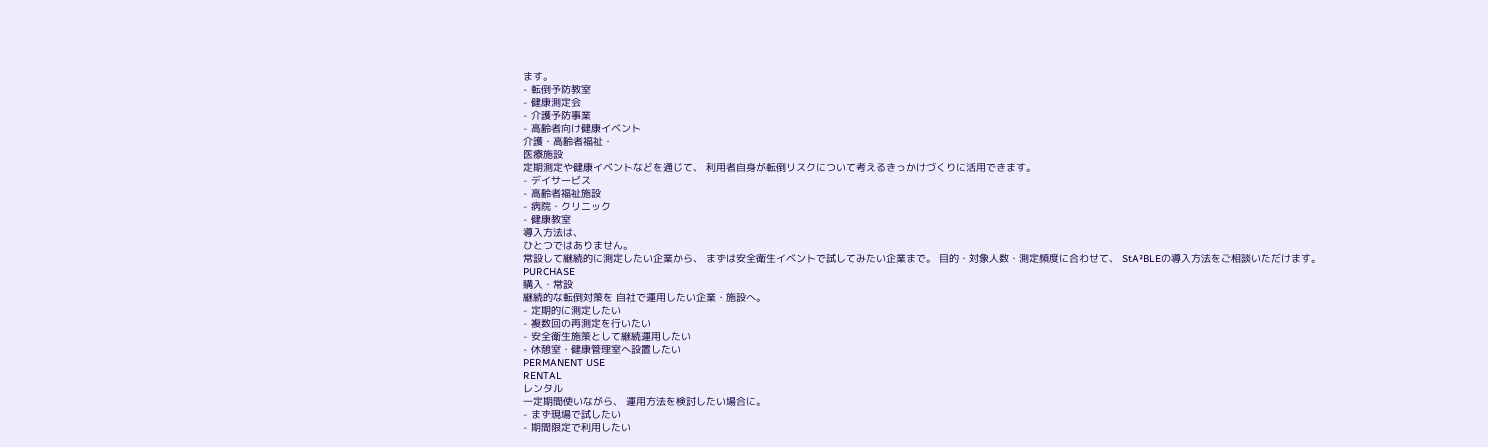ます。
- 転倒予防教室
- 健康測定会
- 介護予防事業
- 高齢者向け健康イベント
介護・高齢者福祉・
医療施設
定期測定や健康イベントなどを通じて、 利用者自身が転倒リスクについて考えるきっかけづくりに活用できます。
- デイサービス
- 高齢者福祉施設
- 病院・クリニック
- 健康教室
導入方法は、
ひとつではありません。
常設して継続的に測定したい企業から、 まずは安全衛生イベントで試してみたい企業まで。 目的・対象人数・測定頻度に合わせて、 StA²BLEの導入方法をご相談いただけます。
PURCHASE
購入・常設
継続的な転倒対策を 自社で運用したい企業・施設へ。
- 定期的に測定したい
- 複数回の再測定を行いたい
- 安全衛生施策として継続運用したい
- 休憩室・健康管理室へ設置したい
PERMANENT USE
RENTAL
レンタル
一定期間使いながら、 運用方法を検討したい場合に。
- まず現場で試したい
- 期間限定で利用したい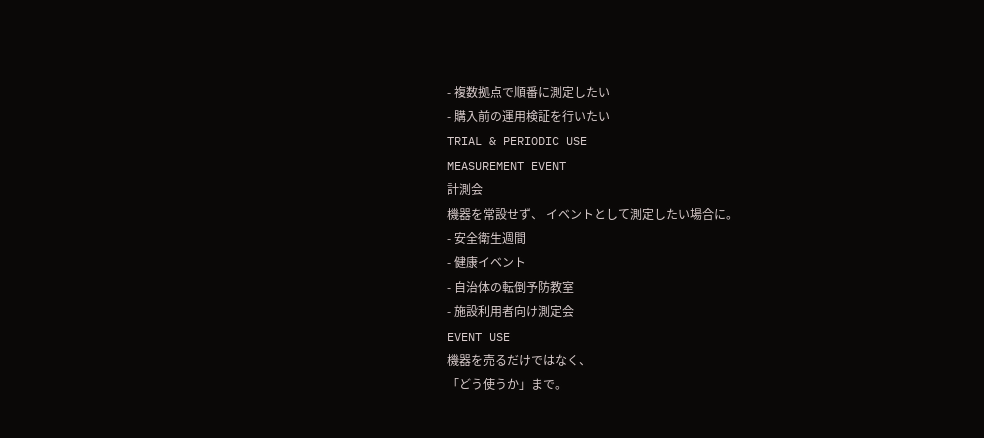- 複数拠点で順番に測定したい
- 購入前の運用検証を行いたい
TRIAL & PERIODIC USE
MEASUREMENT EVENT
計測会
機器を常設せず、 イベントとして測定したい場合に。
- 安全衛生週間
- 健康イベント
- 自治体の転倒予防教室
- 施設利用者向け測定会
EVENT USE
機器を売るだけではなく、
「どう使うか」まで。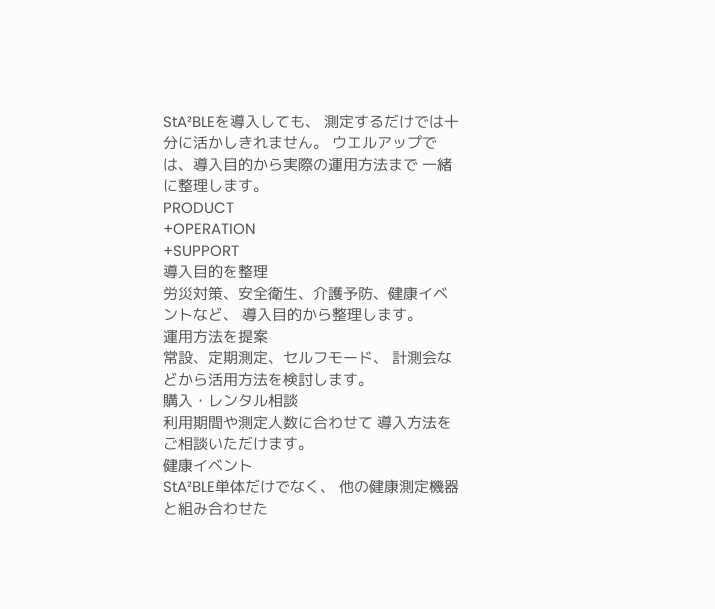StA²BLEを導入しても、 測定するだけでは十分に活かしきれません。 ウエルアップでは、導入目的から実際の運用方法まで 一緒に整理します。
PRODUCT
+OPERATION
+SUPPORT
導入目的を整理
労災対策、安全衛生、介護予防、健康イベントなど、 導入目的から整理します。
運用方法を提案
常設、定期測定、セルフモード、 計測会などから活用方法を検討します。
購入・レンタル相談
利用期間や測定人数に合わせて 導入方法をご相談いただけます。
健康イベント
StA²BLE単体だけでなく、 他の健康測定機器と組み合わせた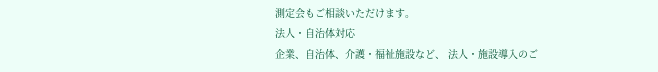測定会もご相談いただけます。
法人・自治体対応
企業、自治体、介護・福祉施設など、 法人・施設導入のご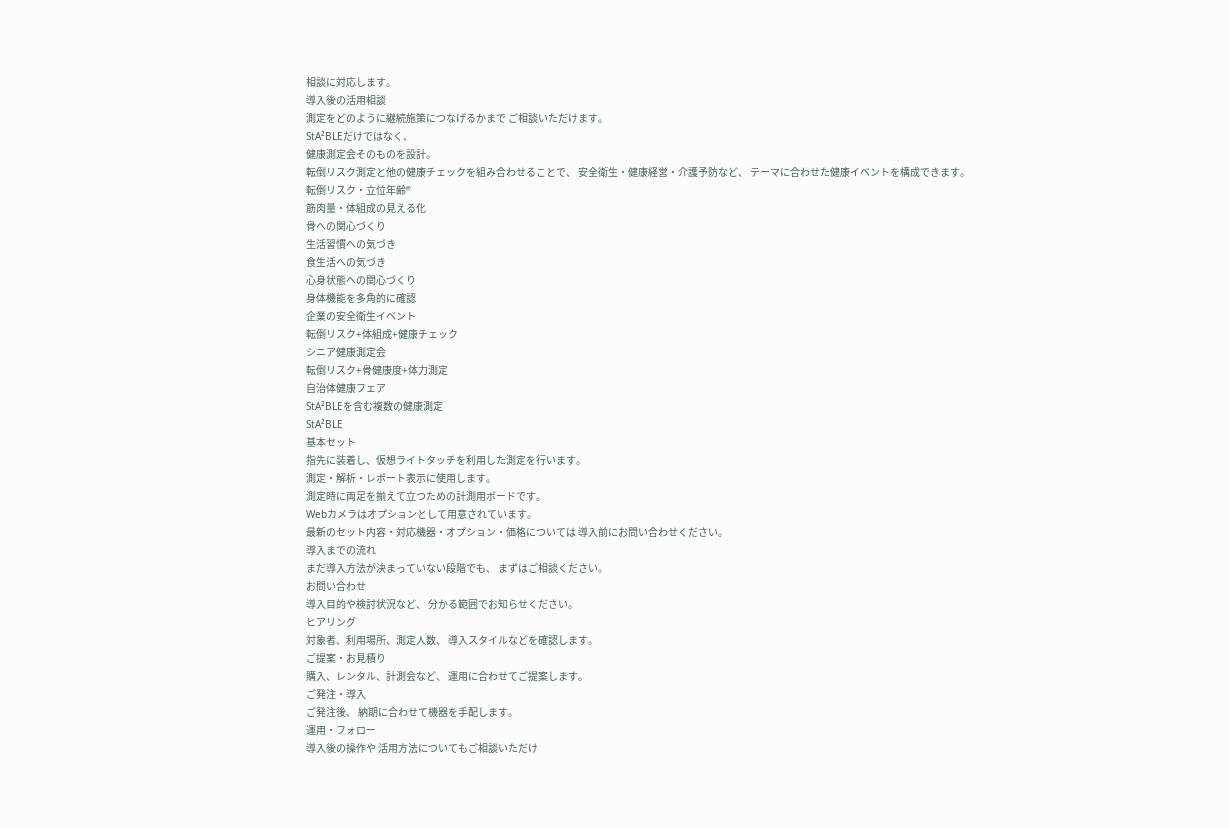相談に対応します。
導入後の活用相談
測定をどのように継続施策につなげるかまで ご相談いただけます。
StA²BLEだけではなく、
健康測定会そのものを設計。
転倒リスク測定と他の健康チェックを組み合わせることで、 安全衛生・健康経営・介護予防など、 テーマに合わせた健康イベントを構成できます。
転倒リスク・立位年齢®
筋肉量・体組成の見える化
骨への関心づくり
生活習慣への気づき
食生活への気づき
心身状態への関心づくり
身体機能を多角的に確認
企業の安全衛生イベント
転倒リスク+体組成+健康チェック
シニア健康測定会
転倒リスク+骨健康度+体力測定
自治体健康フェア
StA²BLEを含む複数の健康測定
StA²BLE
基本セット
指先に装着し、仮想ライトタッチを利用した測定を行います。
測定・解析・レポート表示に使用します。
測定時に両足を揃えて立つための計測用ボードです。
Webカメラはオプションとして用意されています。
最新のセット内容・対応機器・オプション・価格については 導入前にお問い合わせください。
導入までの流れ
まだ導入方法が決まっていない段階でも、 まずはご相談ください。
お問い合わせ
導入目的や検討状況など、 分かる範囲でお知らせください。
ヒアリング
対象者、利用場所、測定人数、 導入スタイルなどを確認します。
ご提案・お見積り
購入、レンタル、計測会など、 運用に合わせてご提案します。
ご発注・導入
ご発注後、 納期に合わせて機器を手配します。
運用・フォロー
導入後の操作や 活用方法についてもご相談いただけ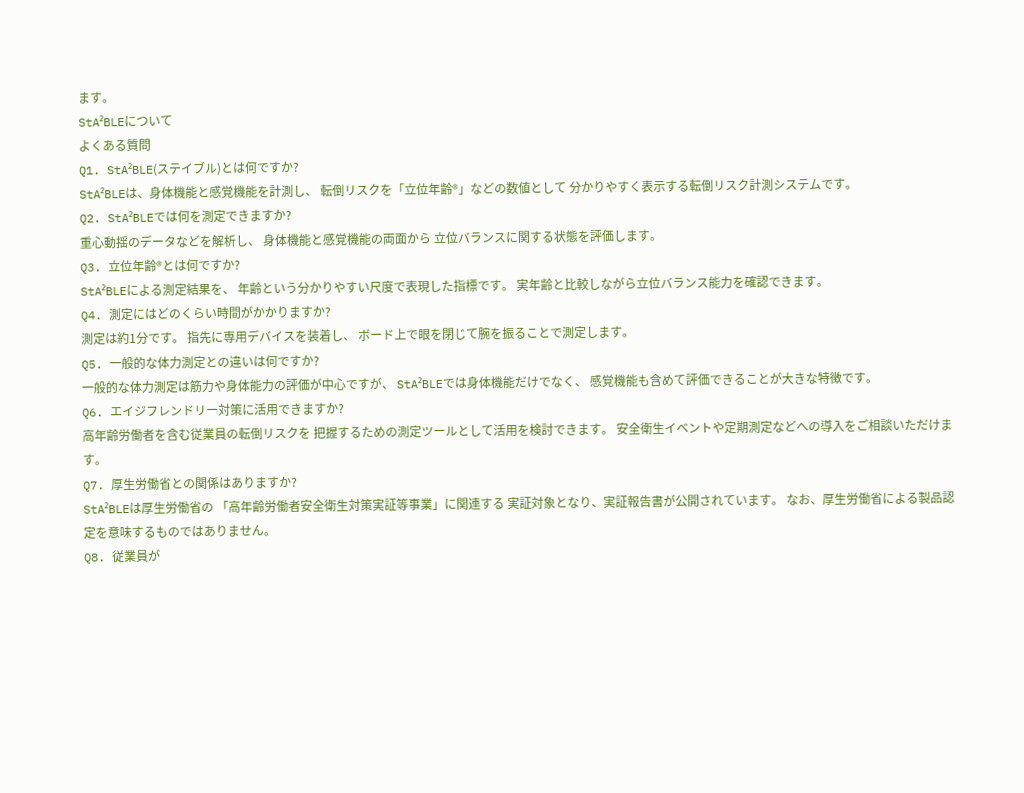ます。
StA²BLEについて
よくある質問
Q1. StA²BLE(ステイブル)とは何ですか?
StA²BLEは、身体機能と感覚機能を計測し、 転倒リスクを「立位年齢®」などの数値として 分かりやすく表示する転倒リスク計測システムです。
Q2. StA²BLEでは何を測定できますか?
重心動揺のデータなどを解析し、 身体機能と感覚機能の両面から 立位バランスに関する状態を評価します。
Q3. 立位年齢®とは何ですか?
StA²BLEによる測定結果を、 年齢という分かりやすい尺度で表現した指標です。 実年齢と比較しながら立位バランス能力を確認できます。
Q4. 測定にはどのくらい時間がかかりますか?
測定は約1分です。 指先に専用デバイスを装着し、 ボード上で眼を閉じて腕を振ることで測定します。
Q5. 一般的な体力測定との違いは何ですか?
一般的な体力測定は筋力や身体能力の評価が中心ですが、 StA²BLEでは身体機能だけでなく、 感覚機能も含めて評価できることが大きな特徴です。
Q6. エイジフレンドリー対策に活用できますか?
高年齢労働者を含む従業員の転倒リスクを 把握するための測定ツールとして活用を検討できます。 安全衛生イベントや定期測定などへの導入をご相談いただけます。
Q7. 厚生労働省との関係はありますか?
StA²BLEは厚生労働省の 「高年齢労働者安全衛生対策実証等事業」に関連する 実証対象となり、実証報告書が公開されています。 なお、厚生労働省による製品認定を意味するものではありません。
Q8. 従業員が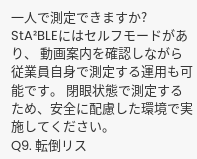一人で測定できますか?
StA²BLEにはセルフモードがあり、 動画案内を確認しながら従業員自身で測定する運用も可能です。 閉眼状態で測定するため、安全に配慮した環境で実施してください。
Q9. 転倒リス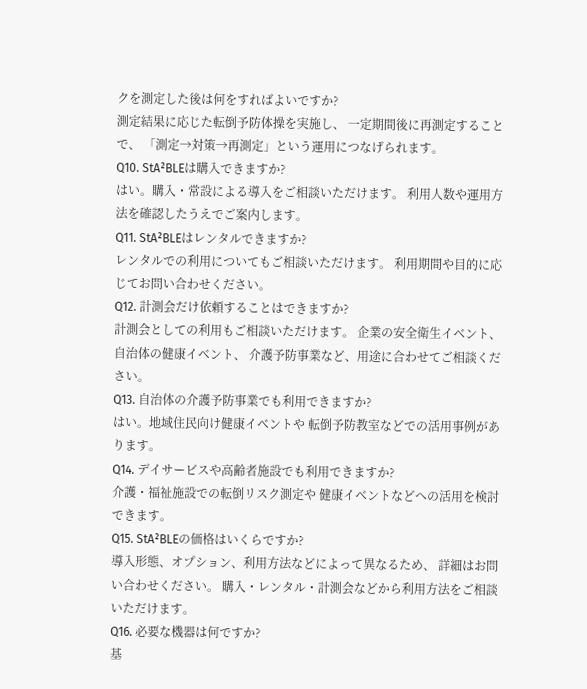クを測定した後は何をすればよいですか?
測定結果に応じた転倒予防体操を実施し、 一定期間後に再測定することで、 「測定→対策→再測定」という運用につなげられます。
Q10. StA²BLEは購入できますか?
はい。購入・常設による導入をご相談いただけます。 利用人数や運用方法を確認したうえでご案内します。
Q11. StA²BLEはレンタルできますか?
レンタルでの利用についてもご相談いただけます。 利用期間や目的に応じてお問い合わせください。
Q12. 計測会だけ依頼することはできますか?
計測会としての利用もご相談いただけます。 企業の安全衛生イベント、自治体の健康イベント、 介護予防事業など、用途に合わせてご相談ください。
Q13. 自治体の介護予防事業でも利用できますか?
はい。地域住民向け健康イベントや 転倒予防教室などでの活用事例があります。
Q14. デイサービスや高齢者施設でも利用できますか?
介護・福祉施設での転倒リスク測定や 健康イベントなどへの活用を検討できます。
Q15. StA²BLEの価格はいくらですか?
導入形態、オプション、利用方法などによって異なるため、 詳細はお問い合わせください。 購入・レンタル・計測会などから利用方法をご相談いただけます。
Q16. 必要な機器は何ですか?
基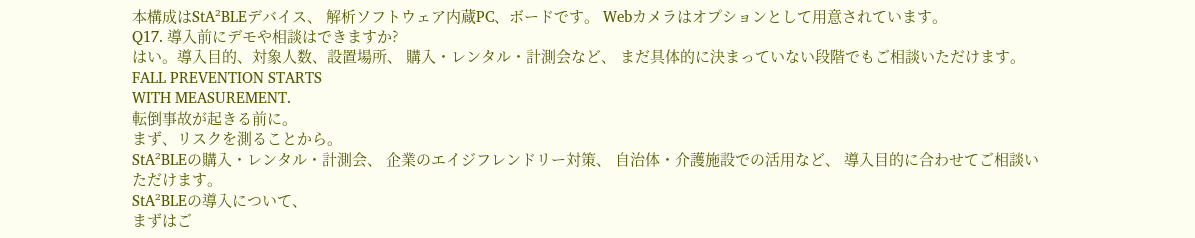本構成はStA²BLEデバイス、 解析ソフトウェア内蔵PC、ボードです。 Webカメラはオプションとして用意されています。
Q17. 導入前にデモや相談はできますか?
はい。導入目的、対象人数、設置場所、 購入・レンタル・計測会など、 まだ具体的に決まっていない段階でもご相談いただけます。
FALL PREVENTION STARTS
WITH MEASUREMENT.
転倒事故が起きる前に。
まず、リスクを測ることから。
StA²BLEの購入・レンタル・計測会、 企業のエイジフレンドリー対策、 自治体・介護施設での活用など、 導入目的に合わせてご相談いただけます。
StA²BLEの導入について、
まずはご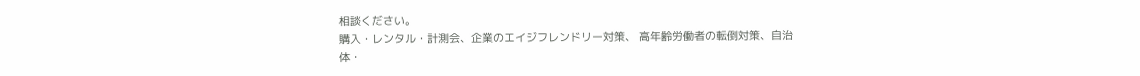相談ください。
購入・レンタル・計測会、企業のエイジフレンドリー対策、 高年齢労働者の転倒対策、自治体・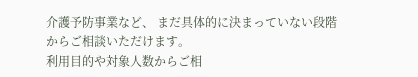介護予防事業など、 まだ具体的に決まっていない段階からご相談いただけます。
利用目的や対象人数からご相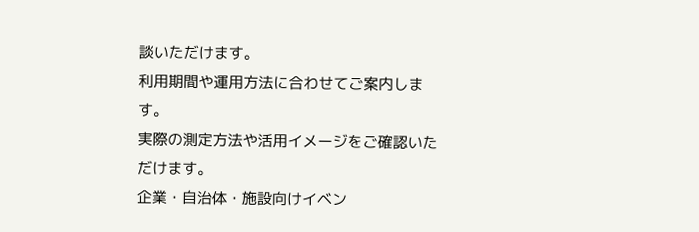談いただけます。
利用期間や運用方法に合わせてご案内します。
実際の測定方法や活用イメージをご確認いただけます。
企業・自治体・施設向けイベン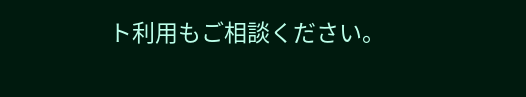ト利用もご相談ください。